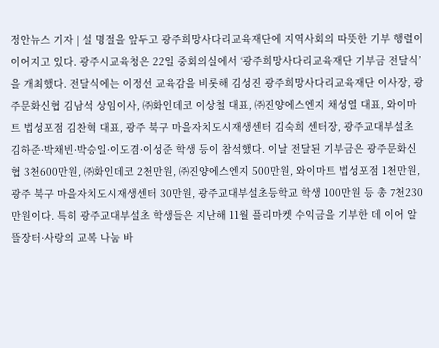정안뉴스 기자 | 설 명절을 앞두고 광주희망사다리교육재단에 지역사회의 따뜻한 기부 행렬이 이어지고 있다. 광주시교육청은 22일 중회의실에서 ‘광주희망사다리교육재단 기부금 전달식’을 개최했다. 전달식에는 이정선 교육감을 비롯해 김성진 광주희망사다리교육재단 이사장, 광주문화신협 김남석 상임이사, ㈜화인데코 이상철 대표, ㈜진양에스엔지 채성열 대표, 와이마트 법성포점 김찬혁 대표, 광주 북구 마을자치도시재생센터 김숙희 센터장, 광주교대부설초 김하준·박채빈·박승일·이도겸·이성준 학생 등이 참석했다. 이날 전달된 기부금은 광주문화신협 3천600만원, ㈜화인데코 2천만원, ㈜진양에스엔지 500만원, 와이마트 법성포점 1천만원, 광주 북구 마을자치도시재생센터 30만원, 광주교대부설초등학교 학생 100만원 등 총 7천230만원이다. 특히 광주교대부설초 학생들은 지난해 11월 플리마켓 수익금을 기부한 데 이어 알뜰장터·사랑의 교복 나눔 바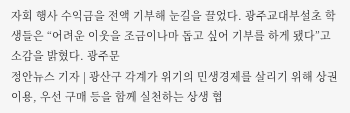자회 행사 수익금을 전액 기부해 눈길을 끌었다. 광주교대부설초 학생들은 “어려운 이웃을 조금이나마 돕고 싶어 기부를 하게 됐다”고 소감을 밝혔다. 광주문
정안뉴스 기자 | 광산구 각계가 위기의 민생경제를 살리기 위해 상권 이용, 우선 구매 등을 함께 실천하는 상생 협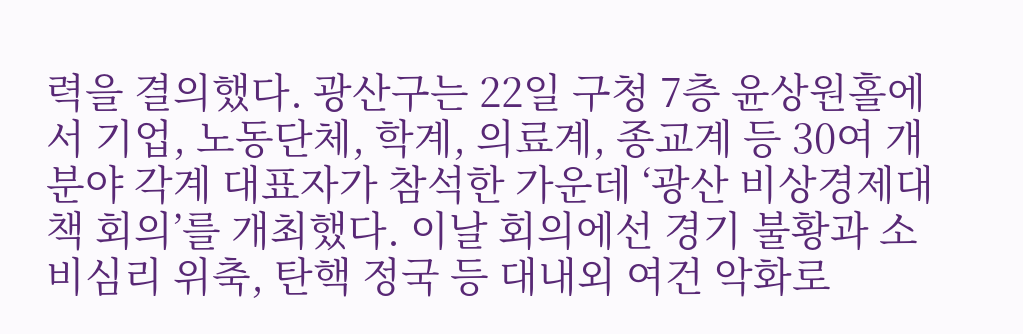력을 결의했다. 광산구는 22일 구청 7층 윤상원홀에서 기업, 노동단체, 학계, 의료계, 종교계 등 30여 개 분야 각계 대표자가 참석한 가운데 ‘광산 비상경제대책 회의’를 개최했다. 이날 회의에선 경기 불황과 소비심리 위축, 탄핵 정국 등 대내외 여건 악화로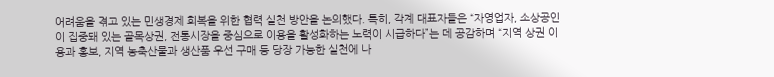어려움을 겪고 있는 민생경제 회복을 위한 협력 실천 방안을 논의했다. 특히, 각계 대표자들은 “자영업자, 소상공인이 집중돼 있는 골목상권, 전통시장을 중심으로 이용을 활성화하는 노력이 시급하다”는 데 공감하며 “지역 상권 이용과 홍보, 지역 농축산물과 생산품 우선 구매 등 당장 가능한 실천에 나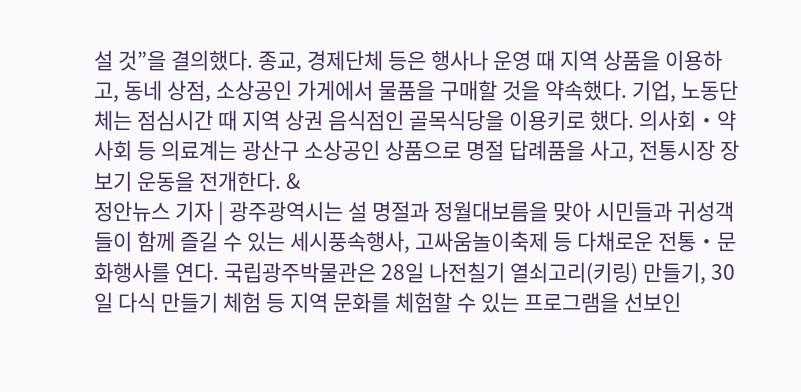설 것”을 결의했다. 종교, 경제단체 등은 행사나 운영 때 지역 상품을 이용하고, 동네 상점, 소상공인 가게에서 물품을 구매할 것을 약속했다. 기업, 노동단체는 점심시간 때 지역 상권 음식점인 골목식당을 이용키로 했다. 의사회‧약사회 등 의료계는 광산구 소상공인 상품으로 명절 답례품을 사고, 전통시장 장보기 운동을 전개한다. &
정안뉴스 기자 | 광주광역시는 설 명절과 정월대보름을 맞아 시민들과 귀성객들이 함께 즐길 수 있는 세시풍속행사, 고싸움놀이축제 등 다채로운 전통‧문화행사를 연다. 국립광주박물관은 28일 나전칠기 열쇠고리(키링) 만들기, 30일 다식 만들기 체험 등 지역 문화를 체험할 수 있는 프로그램을 선보인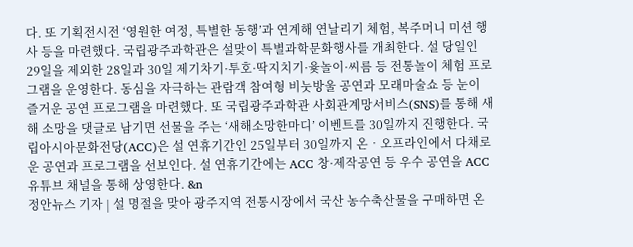다. 또 기획전시전 ‘영원한 여정, 특별한 동행’과 연계해 연날리기 체험, 복주머니 미션 행사 등을 마련했다. 국립광주과학관은 설맞이 특별과학문화행사를 개최한다. 설 당일인 29일을 제외한 28일과 30일 제기차기·투호·딱지치기·윷놀이·씨름 등 전통놀이 체험 프로그램을 운영한다. 동심을 자극하는 관람객 참여형 비눗방울 공연과 모래마술쇼 등 눈이 즐거운 공연 프로그램을 마련했다. 또 국립광주과학관 사회관계망서비스(SNS)를 통해 새해 소망을 댓글로 남기면 선물을 주는 ‘새해소망한마디’ 이벤트를 30일까지 진행한다. 국립아시아문화전당(ACC)은 설 연휴기간인 25일부터 30일까지 온‧오프라인에서 다채로운 공연과 프로그램을 선보인다. 설 연휴기간에는 ACC 창·제작공연 등 우수 공연을 ACC 유튜브 채널을 통해 상영한다. &n
정안뉴스 기자 | 설 명절을 맞아 광주지역 전통시장에서 국산 농수축산물을 구매하면 온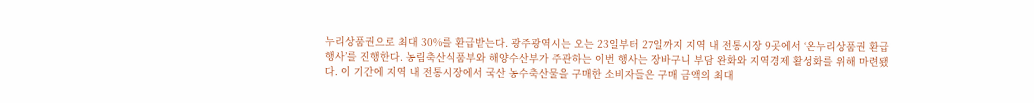누리상품권으로 최대 30%를 환급받는다. 광주광역시는 오는 23일부터 27일까지 지역 내 전통시장 9곳에서 ‘온누리상품권 환급행사’를 진행한다. 농림축산식품부와 해양수산부가 주관하는 이번 행사는 장바구니 부담 완화와 지역경제 활성화를 위해 마련됐다. 이 기간에 지역 내 전통시장에서 국산 농수축산물을 구매한 소비자들은 구매 금액의 최대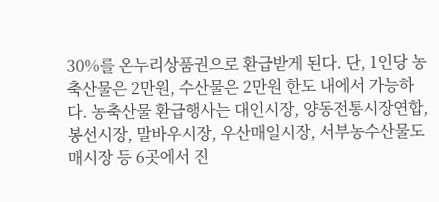30%를 온누리상품권으로 환급받게 된다. 단, 1인당 농축산물은 2만원, 수산물은 2만원 한도 내에서 가능하다. 농축산물 환급행사는 대인시장, 양동전통시장연합, 봉선시장, 말바우시장, 우산매일시장, 서부농수산물도매시장 등 6곳에서 진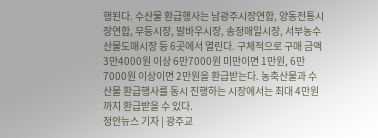행된다. 수산물 환급행사는 남광주시장연합, 양동전통시장연합, 무등시장, 말바우시장, 송정매일시장, 서부농수산물도매시장 등 6곳에서 열린다. 구체적으로 구매 금액 3만4000원 이상 6만7000원 미만이면 1만원, 6만7000원 이상이면 2만원을 환급받는다. 농축산물과 수산물 환급행사를 동시 진행하는 시장에서는 최대 4만원까지 환급받을 수 있다.
정안뉴스 기자 | 광주교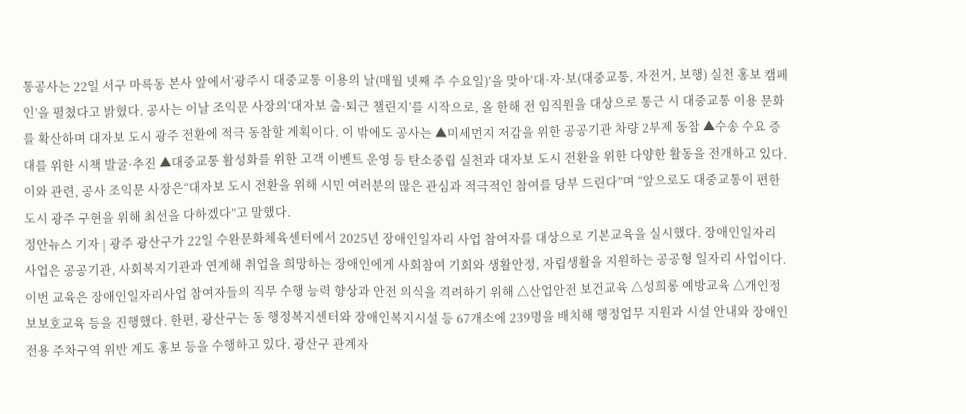통공사는 22일 서구 마륵동 본사 앞에서‘광주시 대중교통 이용의 날(매월 넷째 주 수요일)’을 맞아‘대·자·보(대중교통, 자전거, 보행) 실천 홍보 캠페인’을 펼쳤다고 밝혔다. 공사는 이날 조익문 사장의‘대자보 출·퇴근 챌린지’를 시작으로, 올 한해 전 임직원을 대상으로 통근 시 대중교통 이용 문화를 확산하며 대자보 도시 광주 전환에 적극 동참할 계획이다. 이 밖에도 공사는 ▲미세먼지 저감을 위한 공공기관 차량 2부제 동참 ▲수송 수요 증대를 위한 시책 발굴·추진 ▲대중교통 활성화를 위한 고객 이벤트 운영 등 탄소중립 실천과 대자보 도시 전환을 위한 다양한 활동을 전개하고 있다. 이와 관련, 공사 조익문 사장은“대자보 도시 전환을 위해 시민 여러분의 많은 관심과 적극적인 참여를 당부 드린다”며 “앞으로도 대중교통이 편한 도시 광주 구현을 위해 최선을 다하겠다”고 말했다.
정안뉴스 기자 | 광주 광산구가 22일 수완문화체육센터에서 2025년 장애인일자리 사업 참여자를 대상으로 기본교육을 실시했다. 장애인일자리 사업은 공공기관, 사회복지기관과 연계해 취업을 희망하는 장애인에게 사회참여 기회와 생활안정, 자립생활을 지원하는 공공형 일자리 사업이다. 이번 교육은 장애인일자리사업 참여자들의 직무 수행 능력 향상과 안전 의식을 격려하기 위해 △산업안전 보건교육 △성희롱 예방교육 △개인정보보호교육 등을 진행했다. 한편, 광산구는 동 행정복지센터와 장애인복지시설 등 67개소에 239명을 배치해 행정업무 지원과 시설 안내와 장애인전용 주차구역 위반 계도 홍보 등을 수행하고 있다. 광산구 관계자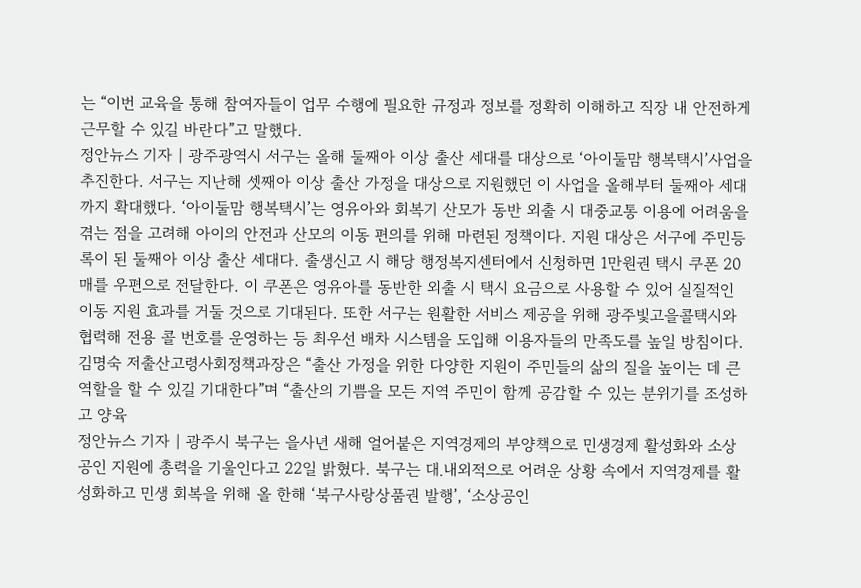는 “이번 교육을 통해 참여자들이 업무 수행에 필요한 규정과 정보를 정확히 이해하고 직장 내 안전하게 근무할 수 있길 바란다”고 말했다.
정안뉴스 기자 | 광주광역시 서구는 올해 둘째아 이상 출산 세대를 대상으로 ‘아이둘맘 행복택시’사업을 추진한다. 서구는 지난해 셋째아 이상 출산 가정을 대상으로 지원했던 이 사업을 올해부터 둘째아 세대까지 확대했다. ‘아이둘맘 행복택시’는 영유아와 회복기 산모가 동반 외출 시 대중교통 이용에 어려움을 겪는 점을 고려해 아이의 안전과 산모의 이동 편의를 위해 마련된 정책이다. 지원 대상은 서구에 주민등록이 된 둘째아 이상 출산 세대다. 출생신고 시 해당 행정복지센터에서 신청하면 1만원권 택시 쿠폰 20매를 우편으로 전달한다. 이 쿠폰은 영유아를 동반한 외출 시 택시 요금으로 사용할 수 있어 실질적인 이동 지원 효과를 거둘 것으로 기대된다. 또한 서구는 원활한 서비스 제공을 위해 광주빛고을콜택시와 협력해 전용 콜 번호를 운영하는 등 최우선 배차 시스템을 도입해 이용자들의 만족도를 높일 방침이다. 김명숙 저출산고령사회정책과장은 “출산 가정을 위한 다양한 지원이 주민들의 삶의 질을 높이는 데 큰 역할을 할 수 있길 기대한다”며 “출산의 기쁨을 모든 지역 주민이 함께 공감할 수 있는 분위기를 조성하고 양육
정안뉴스 기자 | 광주시 북구는 을사년 새해 얼어붙은 지역경제의 부양책으로 민생경제 활성화와 소상공인 지원에 총력을 기울인다고 22일 밝혔다. 북구는 대․내외적으로 어려운 상황 속에서 지역경제를 활성화하고 민생 회복을 위해 올 한해 ‘북구사랑상품권 발행’, ‘소상공인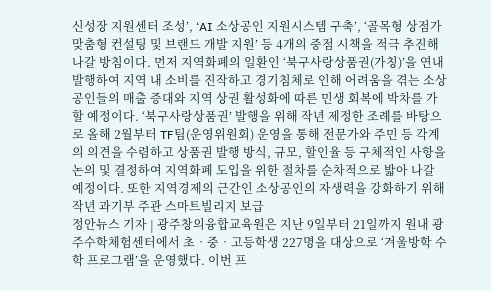신성장 지원센터 조성’, ‘AI 소상공인 지원시스템 구축’, ‘골목형 상점가 맞춤형 컨설팅 및 브랜드 개발 지원’ 등 4개의 중점 시책을 적극 추진해 나갈 방침이다. 먼저 지역화폐의 일환인 ‘북구사랑상품권(가칭)’을 연내 발행하여 지역 내 소비를 진작하고 경기침체로 인해 어려움을 겪는 소상공인들의 매출 증대와 지역 상권 활성화에 따른 민생 회복에 박차를 가할 예정이다. ‘북구사랑상품권’ 발행을 위해 작년 제정한 조례를 바탕으로 올해 2월부터 TF팀(운영위원회) 운영을 통해 전문가와 주민 등 각계의 의견을 수렴하고 상품권 발행 방식, 규모, 할인율 등 구체적인 사항을 논의 및 결정하여 지역화폐 도입을 위한 절차를 순차적으로 밟아 나갈 예정이다. 또한 지역경제의 근간인 소상공인의 자생력을 강화하기 위해 작년 과기부 주관 스마트빌리지 보급
정안뉴스 기자 | 광주창의융합교육원은 지난 9일부터 21일까지 원내 광주수학체험센터에서 초‧중‧고등학생 227명을 대상으로 ‘겨울방학 수학 프로그램’을 운영했다. 이번 프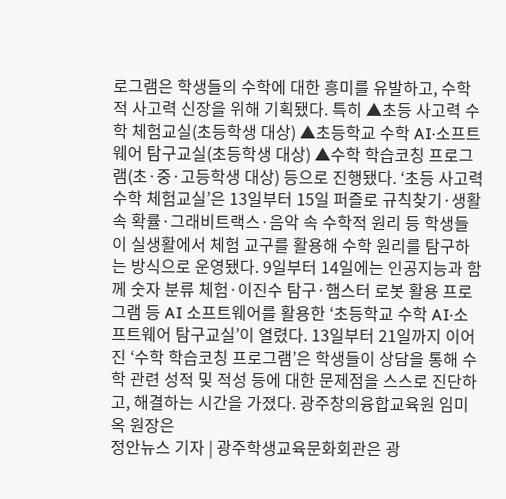로그램은 학생들의 수학에 대한 흥미를 유발하고, 수학적 사고력 신장을 위해 기획됐다. 특히 ▲초등 사고력 수학 체험교실(초등학생 대상) ▲초등학교 수학 AI·소프트웨어 탐구교실(초등학생 대상) ▲수학 학습코칭 프로그램(초·중·고등학생 대상) 등으로 진행됐다. ‘초등 사고력 수학 체험교실’은 13일부터 15일 퍼즐로 규칙찾기·생활 속 확률·그래비트랙스·음악 속 수학적 원리 등 학생들이 실생활에서 체험 교구를 활용해 수학 원리를 탐구하는 방식으로 운영됐다. 9일부터 14일에는 인공지능과 함께 숫자 분류 체험·이진수 탐구·햄스터 로봇 활용 프로그램 등 AI 소프트웨어를 활용한 ‘초등학교 수학 AI·소프트웨어 탐구교실’이 열렸다. 13일부터 21일까지 이어진 ‘수학 학습코칭 프로그램’은 학생들이 상담을 통해 수학 관련 성적 및 적성 등에 대한 문제점을 스스로 진단하고, 해결하는 시간을 가졌다. 광주창의융합교육원 임미옥 원장은
정안뉴스 기자 | 광주학생교육문화회관은 광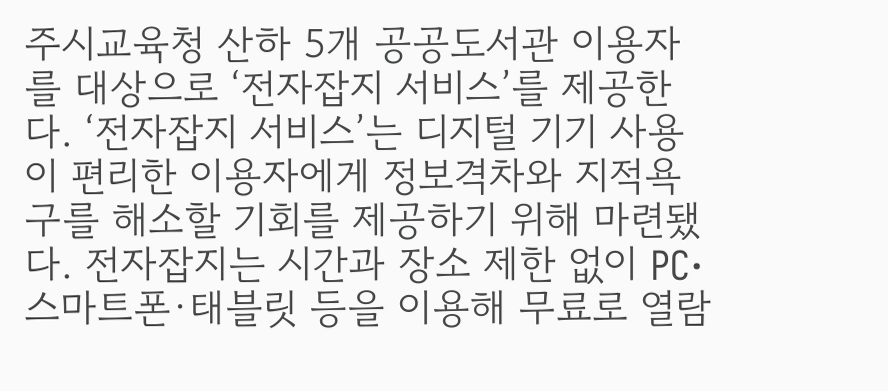주시교육청 산하 5개 공공도서관 이용자를 대상으로 ‘전자잡지 서비스’를 제공한다. ‘전자잡지 서비스’는 디지털 기기 사용이 편리한 이용자에게 정보격차와 지적욕구를 해소할 기회를 제공하기 위해 마련됐다. 전자잡지는 시간과 장소 제한 없이 PC·스마트폰·태블릿 등을 이용해 무료로 열람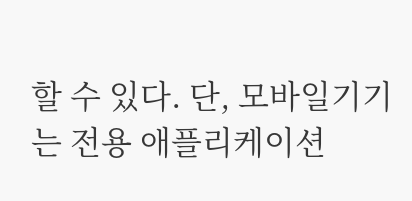할 수 있다. 단, 모바일기기는 전용 애플리케이션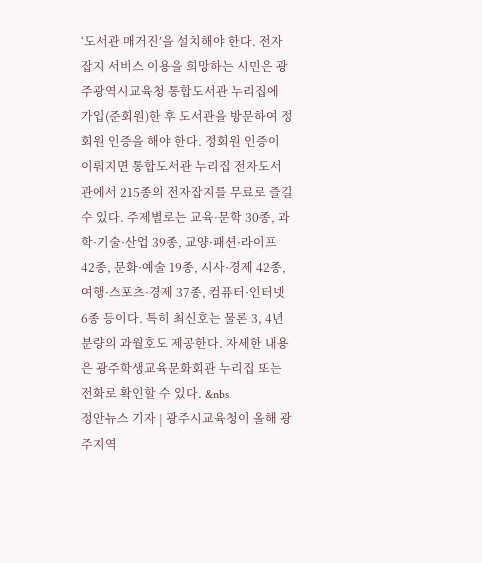‘도서관 매거진’을 설치해야 한다. 전자잡지 서비스 이용을 희망하는 시민은 광주광역시교육청 통합도서관 누리집에 가입(준회원)한 후 도서관을 방문하여 정회원 인증을 해야 한다. 정회원 인증이 이뤄지면 통합도서관 누리집 전자도서관에서 215종의 전자잡지를 무료로 즐길 수 있다. 주제별로는 교육·문학 30종, 과학·기술·산업 39종, 교양·패션·라이프 42종, 문화·예술 19종, 시사·경제 42종, 여행·스포츠·경제 37종, 컴퓨터·인터넷 6종 등이다. 특히 최신호는 물론 3, 4년 분량의 과월호도 제공한다. 자세한 내용은 광주학생교육문화회관 누리집 또는 전화로 확인할 수 있다. &nbs
정안뉴스 기자 | 광주시교육청이 올해 광주지역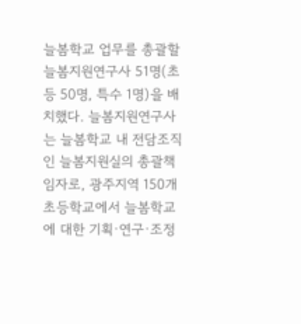늘봄학교 업무를 총괄할 늘봄지원연구사 51명(초등 50명, 특수 1명)을 배치했다. 늘봄지원연구사는 늘봄학교 내 전담조직인 늘봄지원실의 총괄책임자로, 광주지역 150개 초등학교에서 늘봄학교에 대한 기획·연구·조정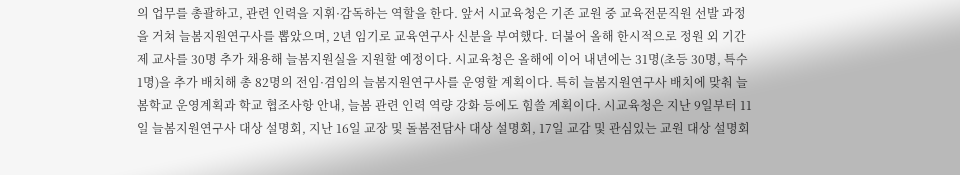의 업무를 총괄하고, 관련 인력을 지휘·감독하는 역할을 한다. 앞서 시교육청은 기존 교원 중 교육전문직원 선발 과정을 거쳐 늘봄지원연구사를 뽑았으며, 2년 임기로 교육연구사 신분을 부여했다. 더불어 올해 한시적으로 정원 외 기간제 교사를 30명 추가 채용해 늘봄지원실을 지원할 예정이다. 시교육청은 올해에 이어 내년에는 31명(초등 30명, 특수 1명)을 추가 배치해 총 82명의 전임·겸임의 늘봄지원연구사를 운영할 계획이다. 특히 늘봄지원연구사 배치에 맞춰 늘봄학교 운영계획과 학교 협조사항 안내, 늘봄 관련 인력 역량 강화 등에도 힘쓸 계획이다. 시교육청은 지난 9일부터 11일 늘봄지원연구사 대상 설명회, 지난 16일 교장 및 돌봄전담사 대상 설명회, 17일 교감 및 관심있는 교원 대상 설명회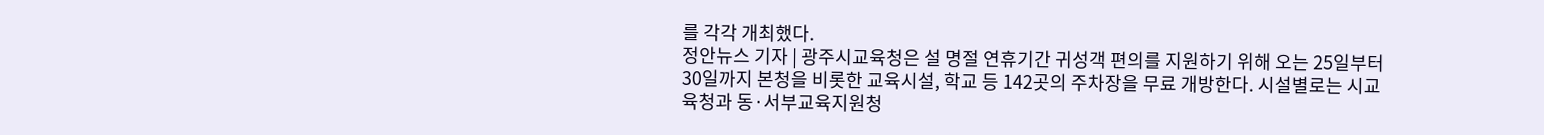를 각각 개최했다.
정안뉴스 기자 | 광주시교육청은 설 명절 연휴기간 귀성객 편의를 지원하기 위해 오는 25일부터 30일까지 본청을 비롯한 교육시설, 학교 등 142곳의 주차장을 무료 개방한다. 시설별로는 시교육청과 동·서부교육지원청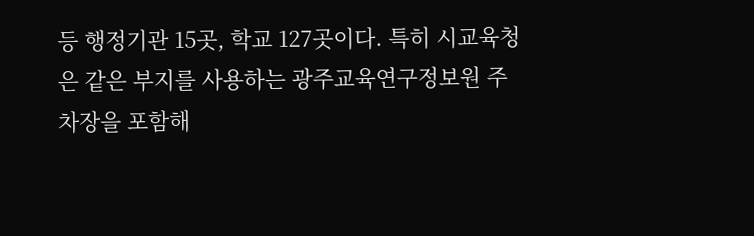등 행정기관 15곳, 학교 127곳이다. 특히 시교육청은 같은 부지를 사용하는 광주교육연구정보원 주차장을 포함해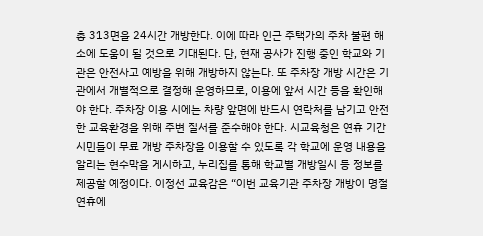총 313면을 24시간 개방한다. 이에 따라 인근 주택가의 주차 불편 해소에 도움이 될 것으로 기대된다. 단, 현재 공사가 진행 중인 학교와 기관은 안전사고 예방을 위해 개방하지 않는다. 또 주차장 개방 시간은 기관에서 개별적으로 결정해 운영하므로, 이용에 앞서 시간 등을 확인해야 한다. 주차장 이용 시에는 차량 앞면에 반드시 연락처를 남기고 안전한 교육환경을 위해 주변 질서를 준수해야 한다. 시교육청은 연휴 기간 시민들이 무료 개방 주차장을 이용할 수 있도록 각 학교에 운영 내용을 알리는 현수막을 게시하고, 누리집를 통해 학교별 개방일시 등 정보를 제공할 예정이다. 이정선 교육감은 “이번 교육기관 주차장 개방이 명절 연휴에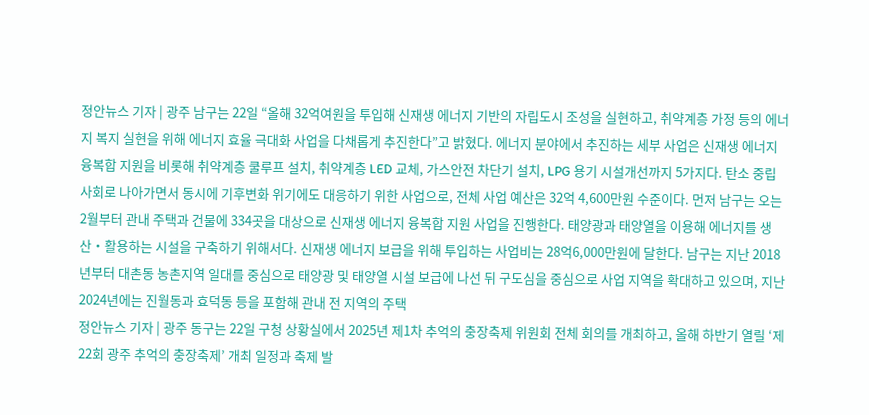정안뉴스 기자 | 광주 남구는 22일 “올해 32억여원을 투입해 신재생 에너지 기반의 자립도시 조성을 실현하고, 취약계층 가정 등의 에너지 복지 실현을 위해 에너지 효율 극대화 사업을 다채롭게 추진한다”고 밝혔다. 에너지 분야에서 추진하는 세부 사업은 신재생 에너지 융복합 지원을 비롯해 취약계층 쿨루프 설치, 취약계층 LED 교체, 가스안전 차단기 설치, LPG 용기 시설개선까지 5가지다. 탄소 중립 사회로 나아가면서 동시에 기후변화 위기에도 대응하기 위한 사업으로, 전체 사업 예산은 32억 4,600만원 수준이다. 먼저 남구는 오는 2월부터 관내 주택과 건물에 334곳을 대상으로 신재생 에너지 융복합 지원 사업을 진행한다. 태양광과 태양열을 이용해 에너지를 생산‧활용하는 시설을 구축하기 위해서다. 신재생 에너지 보급을 위해 투입하는 사업비는 28억6,000만원에 달한다. 남구는 지난 2018년부터 대촌동 농촌지역 일대를 중심으로 태양광 및 태양열 시설 보급에 나선 뒤 구도심을 중심으로 사업 지역을 확대하고 있으며, 지난 2024년에는 진월동과 효덕동 등을 포함해 관내 전 지역의 주택
정안뉴스 기자 | 광주 동구는 22일 구청 상황실에서 2025년 제1차 추억의 충장축제 위원회 전체 회의를 개최하고, 올해 하반기 열릴 ‘제22회 광주 추억의 충장축제’ 개최 일정과 축제 발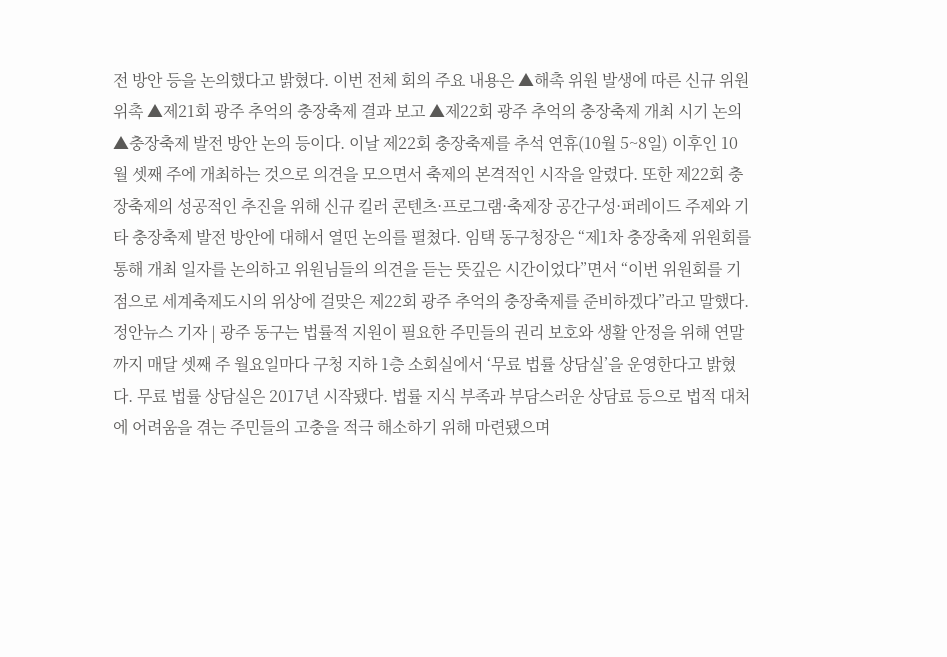전 방안 등을 논의했다고 밝혔다. 이번 전체 회의 주요 내용은 ▲해촉 위원 발생에 따른 신규 위원 위촉 ▲제21회 광주 추억의 충장축제 결과 보고 ▲제22회 광주 추억의 충장축제 개최 시기 논의 ▲충장축제 발전 방안 논의 등이다. 이날 제22회 충장축제를 추석 연휴(10월 5~8일) 이후인 10월 셋째 주에 개최하는 것으로 의견을 모으면서 축제의 본격적인 시작을 알렸다. 또한 제22회 충장축제의 성공적인 추진을 위해 신규 킬러 콘텐츠·프로그램·축제장 공간구성·퍼레이드 주제와 기타 충장축제 발전 방안에 대해서 열띤 논의를 펼쳤다. 임택 동구청장은 “제1차 충장축제 위원회를 통해 개최 일자를 논의하고 위원님들의 의견을 듣는 뜻깊은 시간이었다”면서 “이번 위원회를 기점으로 세계축제도시의 위상에 걸맞은 제22회 광주 추억의 충장축제를 준비하겠다”라고 말했다.
정안뉴스 기자 | 광주 동구는 법률적 지원이 필요한 주민들의 권리 보호와 생활 안정을 위해 연말까지 매달 셋째 주 월요일마다 구청 지하 1층 소회실에서 ‘무료 법률 상담실’을 운영한다고 밝혔다. 무료 법률 상담실은 2017년 시작됐다. 법률 지식 부족과 부담스러운 상담료 등으로 법적 대처에 어려움을 겪는 주민들의 고충을 적극 해소하기 위해 마련됐으며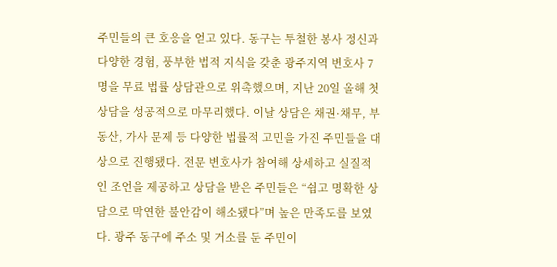주민들의 큰 호응을 얻고 있다. 동구는 투철한 봉사 정신과 다양한 경험, 풍부한 법적 지식을 갖춘 광주지역 변호사 7명을 무료 법률 상담관으로 위촉했으며, 지난 20일 올해 첫 상담을 성공적으로 마무리했다. 이날 상담은 채권·채무, 부동산, 가사 문제 등 다양한 법률적 고민을 가진 주민들을 대상으로 진행됐다. 전문 변호사가 참여해 상세하고 실질적인 조언을 제공하고 상담을 받은 주민들은 “쉽고 명확한 상담으로 막연한 불안감이 해소됐다”며 높은 만족도를 보였다. 광주 동구에 주소 및 거소를 둔 주민이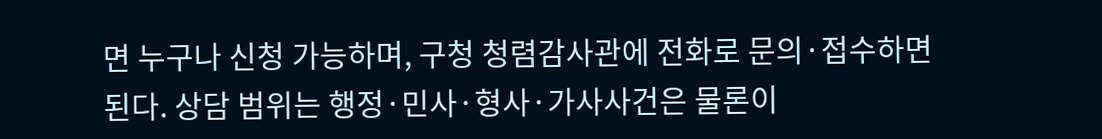면 누구나 신청 가능하며, 구청 청렴감사관에 전화로 문의·접수하면 된다. 상담 범위는 행정·민사·형사·가사사건은 물론이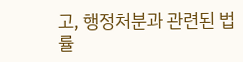고, 행정처분과 관련된 법률